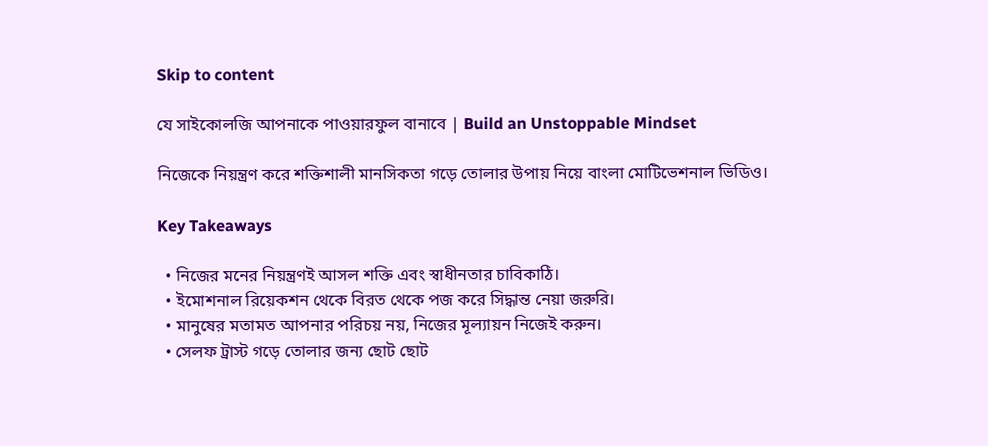Skip to content

যে সাইকোলজি আপনাকে পাওয়ারফুল বানাবে | Build an Unstoppable Mindset

নিজেকে নিয়ন্ত্রণ করে শক্তিশালী মানসিকতা গড়ে তোলার উপায় নিয়ে বাংলা মোটিভেশনাল ভিডিও।

Key Takeaways

  • নিজের মনের নিয়ন্ত্রণই আসল শক্তি এবং স্বাধীনতার চাবিকাঠি।
  • ইমোশনাল রিয়েকশন থেকে বিরত থেকে পজ করে সিদ্ধান্ত নেয়া জরুরি।
  • মানুষের মতামত আপনার পরিচয় নয়, নিজের মূল্যায়ন নিজেই করুন।
  • সেলফ ট্রাস্ট গড়ে তোলার জন্য ছোট ছোট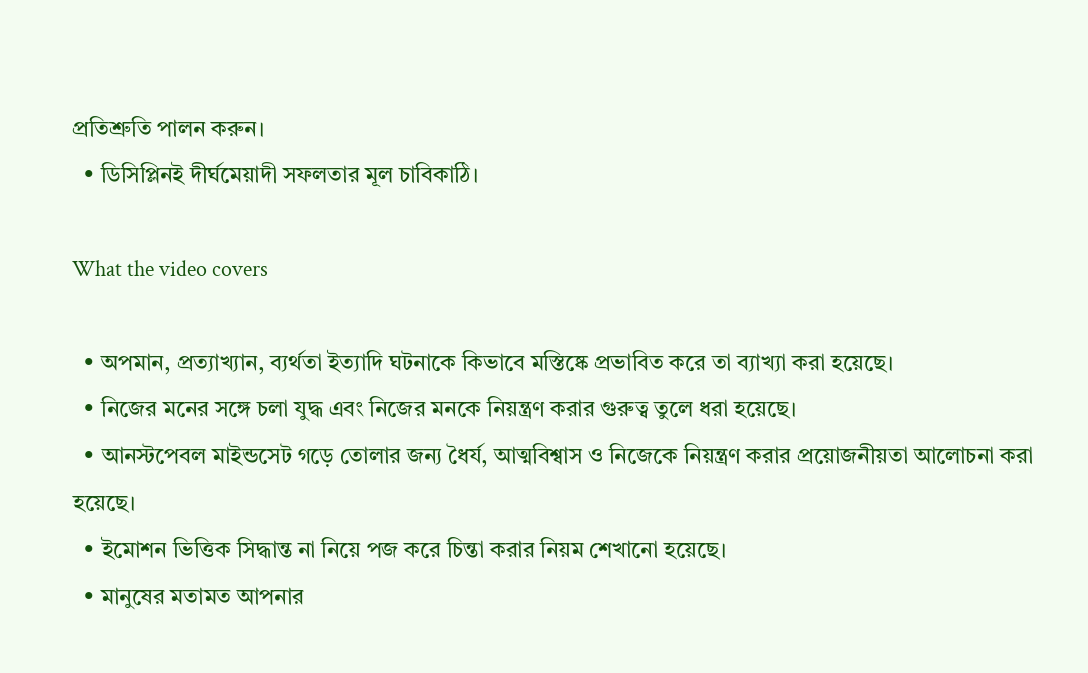প্রতিশ্রুতি পালন করুন।
  • ডিসিপ্লিনই দীর্ঘমেয়াদী সফলতার মূল চাবিকাঠি।

What the video covers

  • অপমান, প্রত্যাখ্যান, ব্যর্থতা ইত্যাদি ঘটনাকে কিভাবে মস্তিষ্কে প্রভাবিত করে তা ব্যাখ্যা করা হয়েছে।
  • নিজের মনের সঙ্গে চলা যুদ্ধ এবং নিজের মনকে নিয়ন্ত্রণ করার গুরুত্ব তুলে ধরা হয়েছে।
  • আনস্টপেবল মাইন্ডসেট গড়ে তোলার জন্য ধৈর্য, আত্মবিশ্বাস ও নিজেকে নিয়ন্ত্রণ করার প্রয়োজনীয়তা আলোচনা করা হয়েছে।
  • ইমোশন ভিত্তিক সিদ্ধান্ত না নিয়ে পজ করে চিন্তা করার নিয়ম শেখানো হয়েছে।
  • মানুষের মতামত আপনার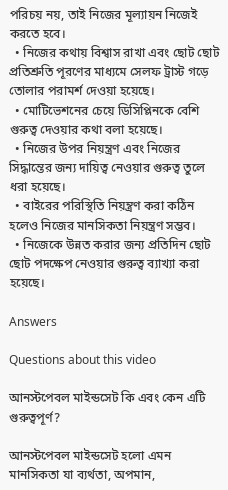পরিচয় নয়, তাই নিজের মূল্যায়ন নিজেই করতে হবে।
  • নিজের কথায় বিশ্বাস রাখা এবং ছোট ছোট প্রতিশ্রুতি পূরণের মাধ্যমে সেলফ ট্রাস্ট গড়ে তোলার পরামর্শ দেওয়া হয়েছে।
  • মোটিভেশনের চেয়ে ডিসিপ্লিনকে বেশি গুরুত্ব দেওয়ার কথা বলা হয়েছে।
  • নিজের উপর নিয়ন্ত্রণ এবং নিজের সিদ্ধান্তের জন্য দায়িত্ব নেওয়ার গুরুত্ব তুলে ধরা হয়েছে।
  • বাইরের পরিস্থিতি নিয়ন্ত্রণ করা কঠিন হলেও নিজের মানসিকতা নিয়ন্ত্রণ সম্ভব।
  • নিজেকে উন্নত করার জন্য প্রতিদিন ছোট ছোট পদক্ষেপ নেওয়ার গুরুত্ব ব্যাখ্যা করা হয়েছে।

Answers

Questions about this video

আনস্টপেবল মাইন্ডসেট কি এবং কেন এটি গুরুত্বপূর্ণ?

আনস্টপেবল মাইন্ডসেট হলো এমন মানসিকতা যা ব্যর্থতা, অপমান,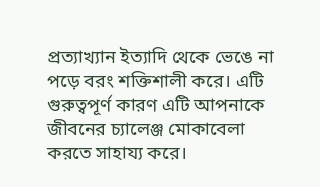প্রত্যাখ্যান ইত্যাদি থেকে ভেঙে না পড়ে বরং শক্তিশালী করে। এটি গুরুত্বপূর্ণ কারণ এটি আপনাকে জীবনের চ্যালেঞ্জ মোকাবেলা করতে সাহায্য করে।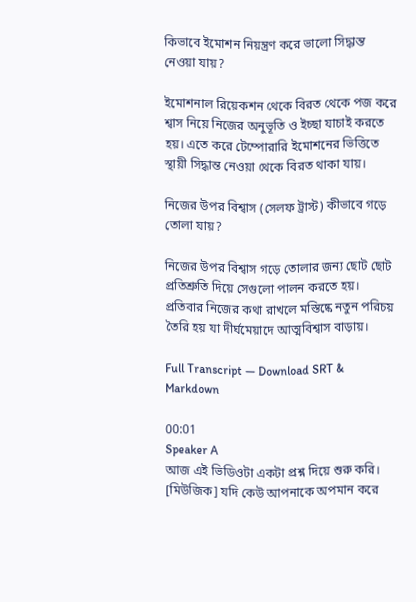কিভাবে ইমোশন নিয়ন্ত্রণ করে ভালো সিদ্ধান্ত নেওয়া যায়?

ইমোশনাল রিয়েকশন থেকে বিরত থেকে পজ করে শ্বাস নিয়ে নিজের অনুভূতি ও ইচ্ছা যাচাই করতে হয়। এতে করে টেম্পোরারি ইমোশনের ভিত্তিতে স্থায়ী সিদ্ধান্ত নেওয়া থেকে বিরত থাকা যায়।

নিজের উপর বিশ্বাস (সেলফ ট্রাস্ট) কীভাবে গড়ে তোলা যায়?

নিজের উপর বিশ্বাস গড়ে তোলার জন্য ছোট ছোট প্রতিশ্রুতি দিয়ে সেগুলো পালন করতে হয়। প্রতিবার নিজের কথা রাখলে মস্তিষ্কে নতুন পরিচয় তৈরি হয় যা দীর্ঘমেয়াদে আত্মবিশ্বাস বাড়ায়।

Full Transcript — Download SRT & Markdown

00:01
Speaker A
আজ এই ভিডিওটা একটা প্রশ্ন দিয়ে শুরু করি। [মিউজিক] যদি কেউ আপনাকে অপমান করে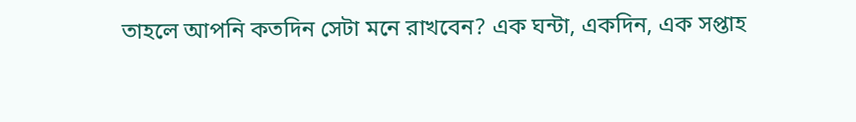তাহলে আপনি কতদিন সেটা মনে রাখবেন? এক ঘন্টা, একদিন, এক সপ্তাহ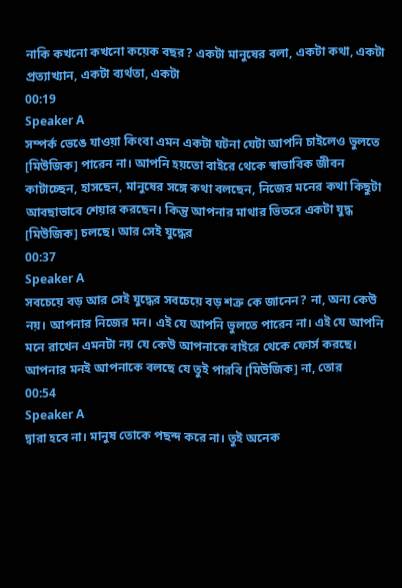নাকি কখনো কখনো কয়েক বছর? একটা মানুষের বলা, একটা কথা, একটা প্রত্যাখ্যান, একটা ব্যর্থতা, একটা
00:19
Speaker A
সম্পর্ক ভেঙে যাওয়া কিংবা এমন একটা ঘটনা যেটা আপনি চাইলেও ভুলতে [মিউজিক] পারেন না। আপনি হয়তো বাইরে থেকে স্বাভাবিক জীবন কাটাচ্ছেন, হাসছেন, মানুষের সঙ্গে কথা বলছেন, নিজের মনের কথা কিছুটা আবছাভাবে শেয়ার করছেন। কিন্তু আপনার মাথার ভিতরে একটা যুদ্ধ [মিউজিক] চলছে। আর সেই যুদ্ধের
00:37
Speaker A
সবচেয়ে বড় আর সেই যুদ্ধের সবচেয়ে বড় শত্রু কে জানেন? না, অন্য কেউ নয়। আপনার নিজের মন। এই যে আপনি ভুলতে পারেন না। এই যে আপনি মনে রাখেন এমনটা নয় যে কেউ আপনাকে বাইরে থেকে ফোর্স করছে। আপনার মনই আপনাকে বলছে যে তুই পারবি [মিউজিক] না, তোর
00:54
Speaker A
দ্বারা হবে না। মানুষ তোকে পছন্দ করে না। তুই অনেক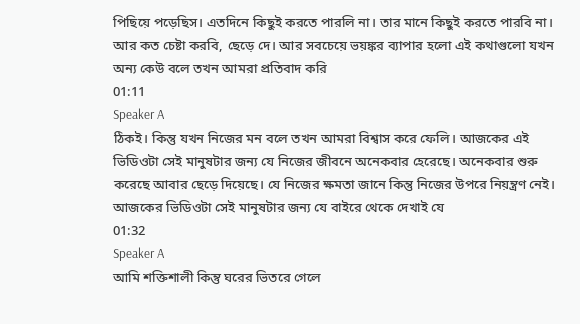পিছিয়ে পড়েছিস। এতদিনে কিছুই করতে পারলি না। তার মানে কিছুই করতে পারবি না। আর কত চেষ্টা করবি, ছেড়ে দে। আর সবচেয়ে ভয়ঙ্কর ব্যাপার হলো এই কথাগুলো যখন অন্য কেউ বলে তখন আমরা প্রতিবাদ করি
01:11
Speaker A
ঠিকই। কিন্তু যখন নিজের মন বলে তখন আমরা বিশ্বাস করে ফেলি। আজকের এই ভিডিওটা সেই মানুষটার জন্য যে নিজের জীবনে অনেকবার হেরেছে। অনেকবার শুরু করেছে আবার ছেড়ে দিয়েছে। যে নিজের ক্ষমতা জানে কিন্তু নিজের উপরে নিয়ন্ত্রণ নেই। আজকের ভিডিওটা সেই মানুষটার জন্য যে বাইরে থেকে দেখাই যে
01:32
Speaker A
আমি শক্তিশালী কিন্তু ঘরের ভিতরে গেলে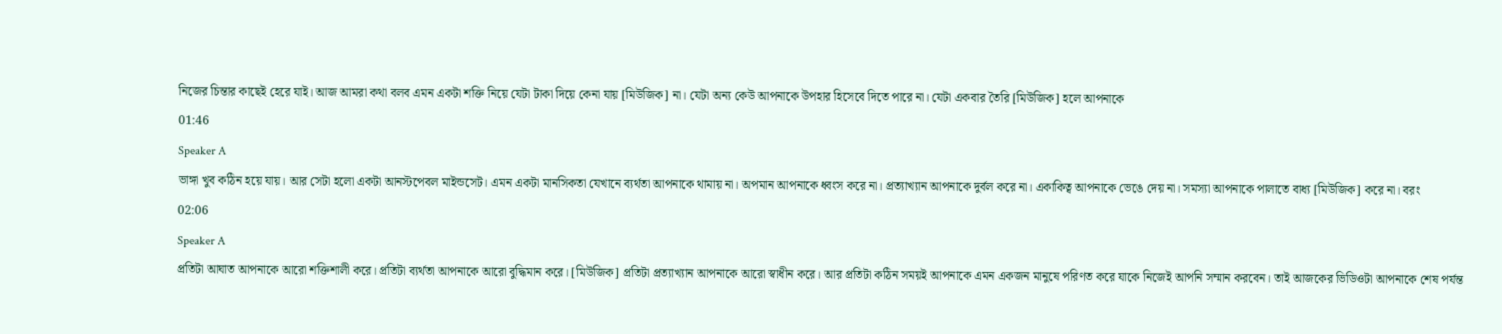নিজের চিন্তার কাছেই হেরে যাই। আজ আমরা কথা বলব এমন একটা শক্তি নিয়ে যেটা টাকা দিয়ে কেনা যায় [মিউজিক] না। যেটা অন্য কেউ আপনাকে উপহার হিসেবে দিতে পারে না। যেটা একবার তৈরি [মিউজিক] হলে আপনাকে
01:46
Speaker A
ভাঙ্গা খুব কঠিন হয়ে যায়। আর সেটা হলো একটা আনস্টপেবল মাইন্ডসেট। এমন একটা মানসিকতা যেখানে ব্যর্থতা আপনাকে থামায় না। অপমান আপনাকে ধ্বংস করে না। প্রত্যাখ্যান আপনাকে দুর্বল করে না। একাকিত্ব আপনাকে ভেঙে দেয় না। সমস্যা আপনাকে পালাতে বাধ্য [মিউজিক] করে না। বরং
02:06
Speaker A
প্রতিটা আঘাত আপনাকে আরো শক্তিশালী করে। প্রতিটা ব্যর্থতা আপনাকে আরো বুদ্ধিমান করে। [মিউজিক] প্রতিটা প্রত্যাখ্যান আপনাকে আরো স্বাধীন করে। আর প্রতিটা কঠিন সময়ই আপনাকে এমন একজন মানুষে পরিণত করে যাকে নিজেই আপনি সম্মান করবেন। তাই আজকের ভিডিওটা আপনাকে শেষ পর্যন্ত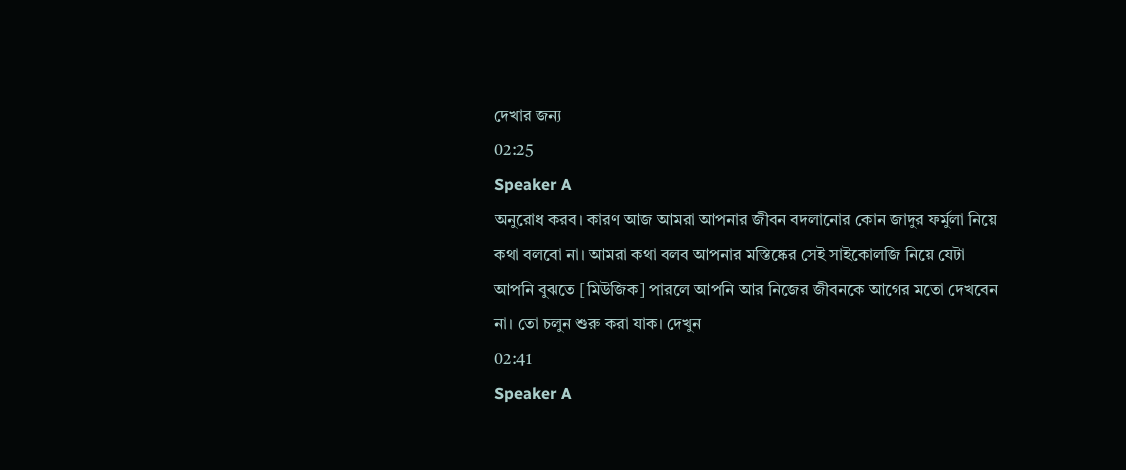দেখার জন্য
02:25
Speaker A
অনুরোধ করব। কারণ আজ আমরা আপনার জীবন বদলানোর কোন জাদুর ফর্মুলা নিয়ে কথা বলবো না। আমরা কথা বলব আপনার মস্তিষ্কের সেই সাইকোলজি নিয়ে যেটা আপনি বুঝতে [মিউজিক] পারলে আপনি আর নিজের জীবনকে আগের মতো দেখবেন না। তো চলুন শুরু করা যাক। দেখুন
02:41
Speaker A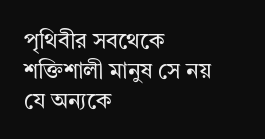পৃথিবীর সবথেকে শক্তিশালী মানুষ সে নয় যে অন্যকে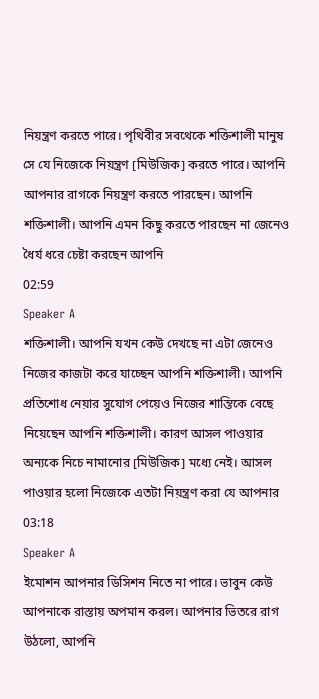নিয়ন্ত্রণ করতে পারে। পৃথিবীর সবথেকে শক্তিশালী মানুষ সে যে নিজেকে নিয়ন্ত্রণ [মিউজিক] করতে পারে। আপনি আপনার রাগকে নিয়ন্ত্রণ করতে পারছেন। আপনি শক্তিশালী। আপনি এমন কিছু করতে পারছেন না জেনেও ধৈর্য ধরে চেষ্টা করছেন আপনি
02:59
Speaker A
শক্তিশালী। আপনি যখন কেউ দেখছে না এটা জেনেও নিজের কাজটা করে যাচ্ছেন আপনি শক্তিশালী। আপনি প্রতিশোধ নেয়ার সুযোগ পেয়েও নিজের শান্তিকে বেছে নিয়েছেন আপনি শক্তিশালী। কারণ আসল পাওয়ার অন্যকে নিচে নামানোর [মিউজিক] মধ্যে নেই। আসল পাওয়ার হলো নিজেকে এতটা নিয়ন্ত্রণ করা যে আপনার
03:18
Speaker A
ইমোশন আপনার ডিসিশন নিতে না পারে। ভাবুন কেউ আপনাকে রাস্তায় অপমান করল। আপনার ভিতরে রাগ উঠলো, আপনি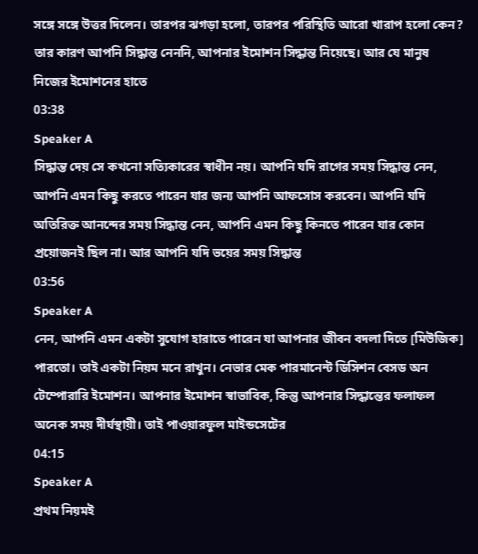সঙ্গে সঙ্গে উত্তর দিলেন। তারপর ঝগড়া হলো, তারপর পরিস্থিতি আরো খারাপ হলো কেন? তার কারণ আপনি সিদ্ধান্ত নেননি, আপনার ইমোশন সিদ্ধান্ত নিয়েছে। আর যে মানুষ নিজের ইমোশনের হাতে
03:38
Speaker A
সিদ্ধান্ত দেয় সে কখনো সত্যিকারের স্বাধীন নয়। আপনি যদি রাগের সময় সিদ্ধান্ত নেন, আপনি এমন কিছু করতে পারেন যার জন্য আপনি আফসোস করবেন। আপনি যদি অতিরিক্ত আনন্দের সময় সিদ্ধান্ত নেন, আপনি এমন কিছু কিনতে পারেন যার কোন প্রয়োজনই ছিল না। আর আপনি যদি ভয়ের সময় সিদ্ধান্ত
03:56
Speaker A
নেন, আপনি এমন একটা সুযোগ হারাতে পারেন যা আপনার জীবন বদলা দিতে [মিউজিক] পারতো। তাই একটা নিয়ম মনে রাখুন। নেভার মেক পারমানেন্ট ডিসিশন বেসড অন টেম্পোরারি ইমোশন। আপনার ইমোশন স্বাভাবিক, কিন্তু আপনার সিদ্ধান্তের ফলাফল অনেক সময় দীর্ঘস্থায়ী। তাই পাওয়ারফুল মাইন্ডসেটের
04:15
Speaker A
প্রথম নিয়মই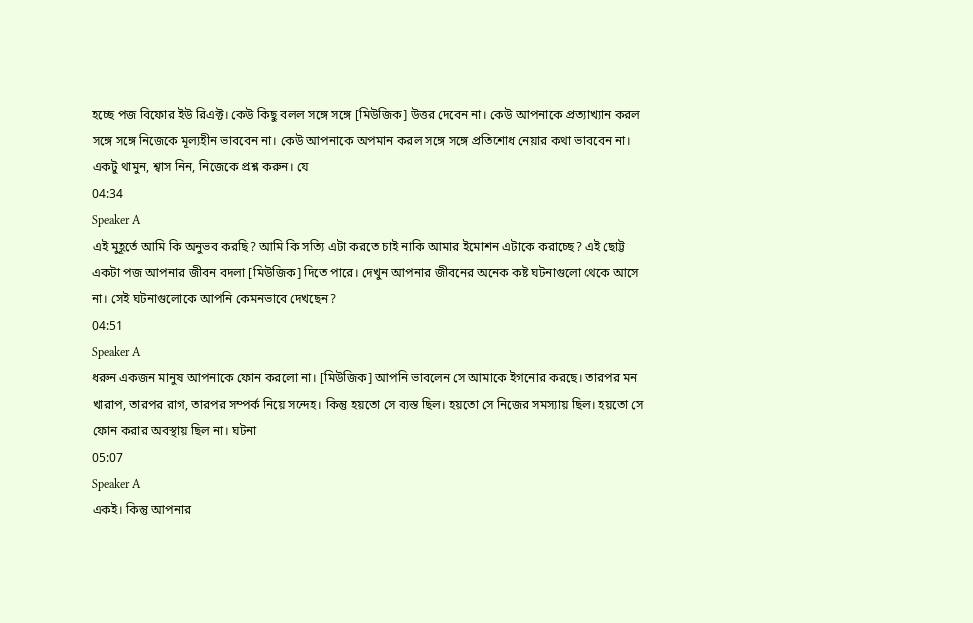হচ্ছে পজ বিফোর ইউ রিএক্ট। কেউ কিছু বলল সঙ্গে সঙ্গে [মিউজিক] উত্তর দেবেন না। কেউ আপনাকে প্রত্যাখ্যান করল সঙ্গে সঙ্গে নিজেকে মূল্যহীন ভাববেন না। কেউ আপনাকে অপমান করল সঙ্গে সঙ্গে প্রতিশোধ নেয়ার কথা ভাববেন না। একটু থামুন, শ্বাস নিন, নিজেকে প্রশ্ন করুন। যে
04:34
Speaker A
এই মুহূর্তে আমি কি অনুভব করছি? আমি কি সত্যি এটা করতে চাই নাকি আমার ইমোশন এটাকে করাচ্ছে? এই ছোট্ট একটা পজ আপনার জীবন বদলা [মিউজিক] দিতে পারে। দেখুন আপনার জীবনের অনেক কষ্ট ঘটনাগুলো থেকে আসে না। সেই ঘটনাগুলোকে আপনি কেমনভাবে দেখছেন?
04:51
Speaker A
ধরুন একজন মানুষ আপনাকে ফোন করলো না। [মিউজিক] আপনি ভাবলেন সে আমাকে ইগনোর করছে। তারপর মন খারাপ, তারপর রাগ, তারপর সম্পর্ক নিয়ে সন্দেহ। কিন্তু হয়তো সে ব্যস্ত ছিল। হয়তো সে নিজের সমস্যায় ছিল। হয়তো সে ফোন করার অবস্থায় ছিল না। ঘটনা
05:07
Speaker A
একই। কিন্তু আপনার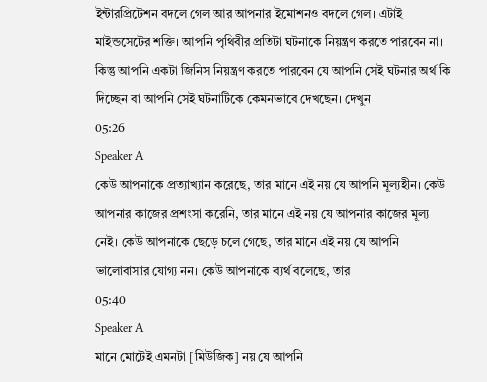ইন্টারপ্রিটেশন বদলে গেল আর আপনার ইমোশনও বদলে গেল। এটাই মাইন্ডসেটের শক্তি। আপনি পৃথিবীর প্রতিটা ঘটনাকে নিয়ন্ত্রণ করতে পারবেন না। কিন্তু আপনি একটা জিনিস নিয়ন্ত্রণ করতে পারবেন যে আপনি সেই ঘটনার অর্থ কি দিচ্ছেন বা আপনি সেই ঘটনাটিকে কেমনভাবে দেখছেন। দেখুন
05:26
Speaker A
কেউ আপনাকে প্রত্যাখ্যান করেছে, তার মানে এই নয় যে আপনি মূল্যহীন। কেউ আপনার কাজের প্রশংসা করেনি, তার মানে এই নয় যে আপনার কাজের মূল্য নেই। কেউ আপনাকে ছেড়ে চলে গেছে, তার মানে এই নয় যে আপনি ভালোবাসার যোগ্য নন। কেউ আপনাকে ব্যর্থ বলেছে, তার
05:40
Speaker A
মানে মোটেই এমনটা [মিউজিক] নয় যে আপনি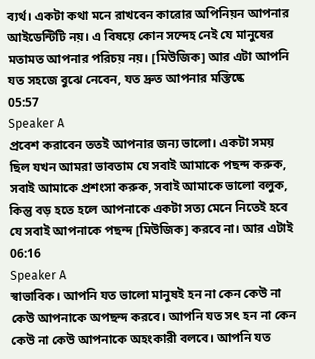ব্যর্থ। একটা কথা মনে রাখবেন কারোর অপিনিয়ন আপনার আইডেন্টিটি নয়। এ বিষয়ে কোন সন্দেহ নেই যে মানুষের মতামত আপনার পরিচয় নয়। [মিউজিক] আর এটা আপনি যত সহজে বুঝে নেবেন, যত দ্রুত আপনার মস্তিষ্কে
05:57
Speaker A
প্রবেশ করাবেন ততই আপনার জন্য ভালো। একটা সময় ছিল যখন আমরা ভাবতাম যে সবাই আমাকে পছন্দ করুক, সবাই আমাকে প্রশংসা করুক, সবাই আমাকে ভালো বলুক, কিন্তু বড় হতে হলে আপনাকে একটা সত্য মেনে নিতেই হবে যে সবাই আপনাকে পছন্দ [মিউজিক] করবে না। আর এটাই
06:16
Speaker A
স্বাভাবিক। আপনি যত ভালো মানুষই হন না কেন কেউ না কেউ আপনাকে অপছন্দ করবে। আপনি যত সৎ হন না কেন কেউ না কেউ আপনাকে অহংকারী বলবে। আপনি যত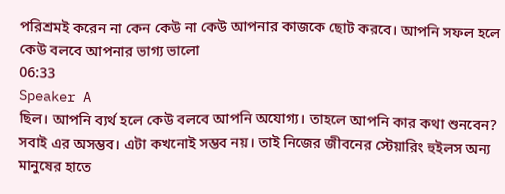পরিশ্রমই করেন না কেন কেউ না কেউ আপনার কাজকে ছোট করবে। আপনি সফল হলে কেউ বলবে আপনার ভাগ্য ভালো
06:33
Speaker A
ছিল। আপনি ব্যর্থ হলে কেউ বলবে আপনি অযোগ্য। তাহলে আপনি কার কথা শুনবেন? সবাই এর অসম্ভব। এটা কখনোই সম্ভব নয়। তাই নিজের জীবনের স্টেয়ারিং হুইলস অন্য মানুষের হাতে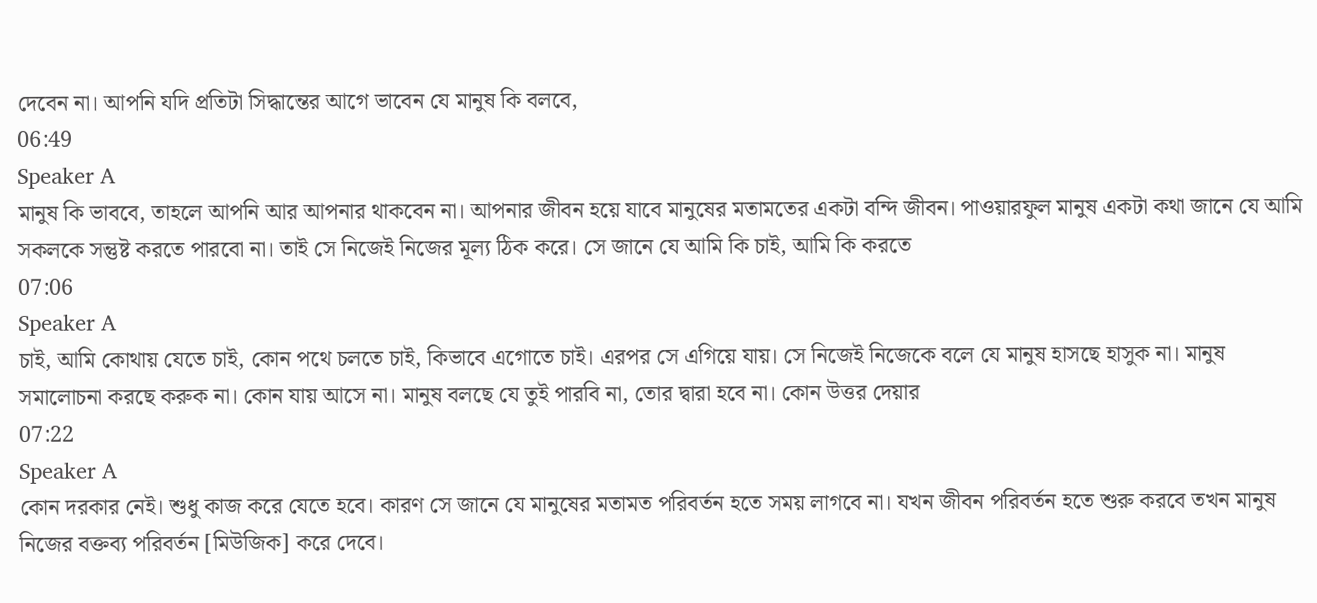দেবেন না। আপনি যদি প্রতিটা সিদ্ধান্তের আগে ভাবেন যে মানুষ কি বলবে,
06:49
Speaker A
মানুষ কি ভাববে, তাহলে আপনি আর আপনার থাকবেন না। আপনার জীবন হয়ে যাবে মানুষের মতামতের একটা বন্দি জীবন। পাওয়ারফুল মানুষ একটা কথা জানে যে আমি সকলকে সন্তুষ্ট করতে পারবো না। তাই সে নিজেই নিজের মূল্য ঠিক করে। সে জানে যে আমি কি চাই, আমি কি করতে
07:06
Speaker A
চাই, আমি কোথায় যেতে চাই, কোন পথে চলতে চাই, কিভাবে এগোতে চাই। এরপর সে এগিয়ে যায়। সে নিজেই নিজেকে বলে যে মানুষ হাসছে হাসুক না। মানুষ সমালোচনা করছে করুক না। কোন যায় আসে না। মানুষ বলছে যে তুই পারবি না, তোর দ্বারা হবে না। কোন উত্তর দেয়ার
07:22
Speaker A
কোন দরকার নেই। শুধু কাজ করে যেতে হবে। কারণ সে জানে যে মানুষের মতামত পরিবর্তন হতে সময় লাগবে না। যখন জীবন পরিবর্তন হতে শুরু করবে তখন মানুষ নিজের বক্তব্য পরিবর্তন [মিউজিক] করে দেবে।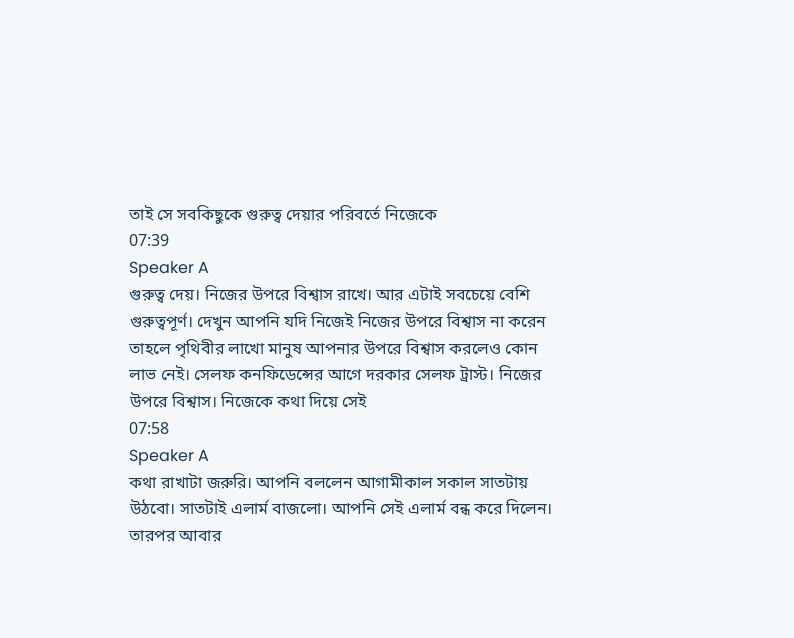তাই সে সবকিছুকে গুরুত্ব দেয়ার পরিবর্তে নিজেকে
07:39
Speaker A
গুরুত্ব দেয়। নিজের উপরে বিশ্বাস রাখে। আর এটাই সবচেয়ে বেশি গুরুত্বপূর্ণ। দেখুন আপনি যদি নিজেই নিজের উপরে বিশ্বাস না করেন তাহলে পৃথিবীর লাখো মানুষ আপনার উপরে বিশ্বাস করলেও কোন লাভ নেই। সেলফ কনফিডেন্সের আগে দরকার সেলফ ট্রাস্ট। নিজের উপরে বিশ্বাস। নিজেকে কথা দিয়ে সেই
07:58
Speaker A
কথা রাখাটা জরুরি। আপনি বললেন আগামীকাল সকাল সাতটায় উঠবো। সাতটাই এলার্ম বাজলো। আপনি সেই এলার্ম বন্ধ করে দিলেন। তারপর আবার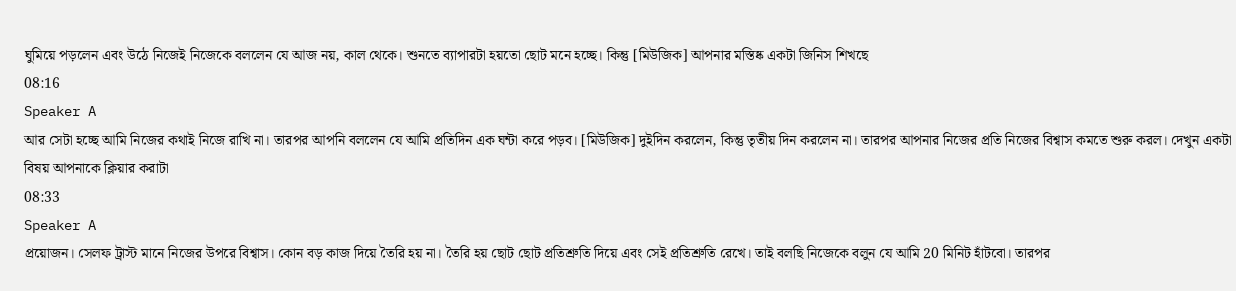ঘুমিয়ে পড়লেন এবং উঠে নিজেই নিজেকে বললেন যে আজ নয়, কাল থেকে। শুনতে ব্যাপারটা হয়তো ছোট মনে হচ্ছে। কিন্তু [মিউজিক] আপনার মস্তিষ্ক একটা জিনিস শিখছে
08:16
Speaker A
আর সেটা হচ্ছে আমি নিজের কথাই নিজে রাখি না। তারপর আপনি বললেন যে আমি প্রতিদিন এক ঘন্টা করে পড়ব। [মিউজিক] দুইদিন করলেন, কিন্তু তৃতীয় দিন করলেন না। তারপর আপনার নিজের প্রতি নিজের বিশ্বাস কমতে শুরু করল। দেখুন একটা বিষয় আপনাকে ক্লিয়ার করাটা
08:33
Speaker A
প্রয়োজন। সেলফ ট্রাস্ট মানে নিজের উপরে বিশ্বাস। কোন বড় কাজ দিয়ে তৈরি হয় না। তৈরি হয় ছোট ছোট প্রতিশ্রুতি দিয়ে এবং সেই প্রতিশ্রুতি রেখে। তাই বলছি নিজেকে বলুন যে আমি 20 মিনিট হাঁটবো। তারপর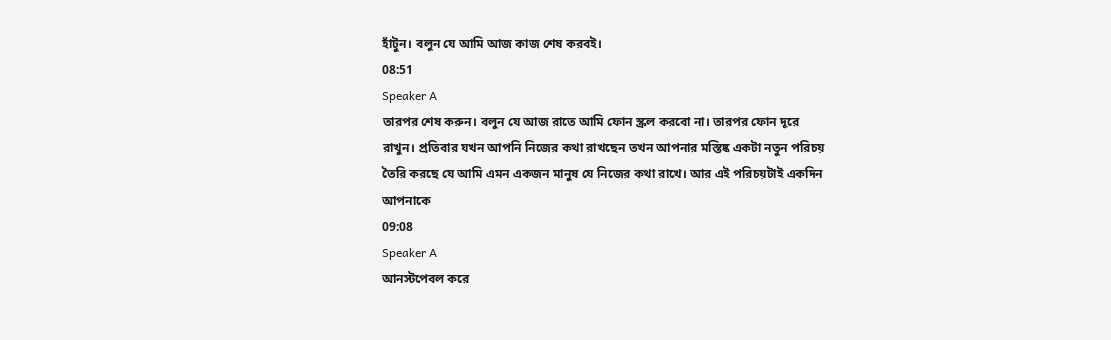হাঁটুন। বলুন যে আমি আজ কাজ শেষ করবই।
08:51
Speaker A
তারপর শেষ করুন। বলুন যে আজ রাতে আমি ফোন স্ক্রল করবো না। তারপর ফোন দূরে রাখুন। প্রতিবার যখন আপনি নিজের কথা রাখছেন তখন আপনার মস্তিষ্ক একটা নতুন পরিচয় তৈরি করছে যে আমি এমন একজন মানুষ যে নিজের কথা রাখে। আর এই পরিচয়টাই একদিন আপনাকে
09:08
Speaker A
আনস্টপেবল করে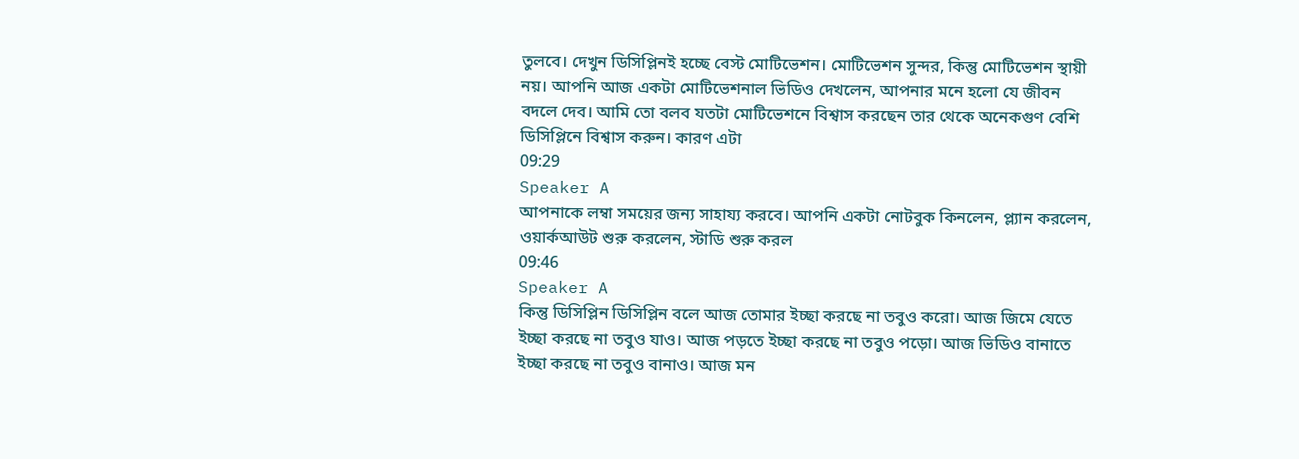তুলবে। দেখুন ডিসিপ্লিনই হচ্ছে বেস্ট মোটিভেশন। মোটিভেশন সুন্দর, কিন্তু মোটিভেশন স্থায়ী নয়। আপনি আজ একটা মোটিভেশনাল ভিডিও দেখলেন, আপনার মনে হলো যে জীবন বদলে দেব। আমি তো বলব যতটা মোটিভেশনে বিশ্বাস করছেন তার থেকে অনেকগুণ বেশি ডিসিপ্লিনে বিশ্বাস করুন। কারণ এটা
09:29
Speaker A
আপনাকে লম্বা সময়ের জন্য সাহায্য করবে। আপনি একটা নোটবুক কিনলেন, প্ল্যান করলেন, ওয়ার্কআউট শুরু করলেন, স্টাডি শুরু করল
09:46
Speaker A
কিন্তু ডিসিপ্লিন ডিসিপ্লিন বলে আজ তোমার ইচ্ছা করছে না তবুও করো। আজ জিমে যেতে ইচ্ছা করছে না তবুও যাও। আজ পড়তে ইচ্ছা করছে না তবুও পড়ো। আজ ভিডিও বানাতে ইচ্ছা করছে না তবুও বানাও। আজ মন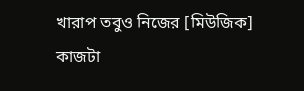খারাপ তবুও নিজের [মিউজিক] কাজটা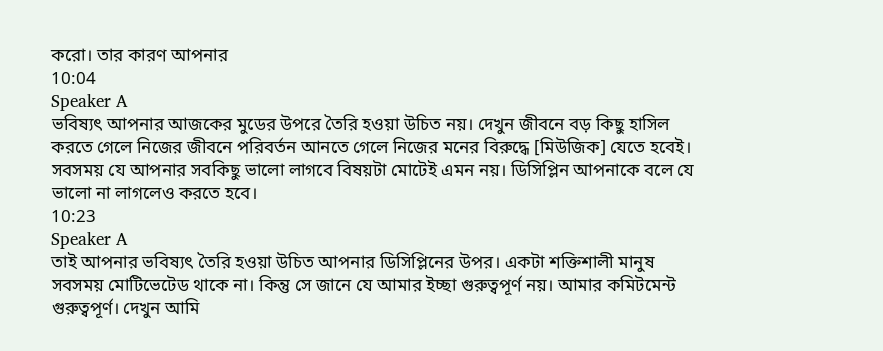করো। তার কারণ আপনার
10:04
Speaker A
ভবিষ্যৎ আপনার আজকের মুডের উপরে তৈরি হওয়া উচিত নয়। দেখুন জীবনে বড় কিছু হাসিল করতে গেলে নিজের জীবনে পরিবর্তন আনতে গেলে নিজের মনের বিরুদ্ধে [মিউজিক] যেতে হবেই। সবসময় যে আপনার সবকিছু ভালো লাগবে বিষয়টা মোটেই এমন নয়। ডিসিপ্লিন আপনাকে বলে যে ভালো না লাগলেও করতে হবে।
10:23
Speaker A
তাই আপনার ভবিষ্যৎ তৈরি হওয়া উচিত আপনার ডিসিপ্লিনের উপর। একটা শক্তিশালী মানুষ সবসময় মোটিভেটেড থাকে না। কিন্তু সে জানে যে আমার ইচ্ছা গুরুত্বপূর্ণ নয়। আমার কমিটমেন্ট গুরুত্বপূর্ণ। দেখুন আমি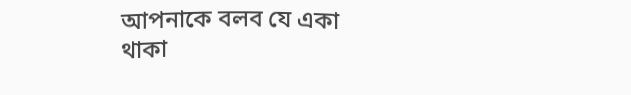আপনাকে বলব যে একা থাকা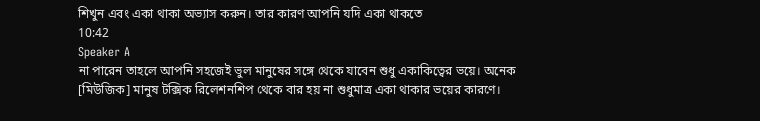শিখুন এবং একা থাকা অভ্যাস করুন। তার কারণ আপনি যদি একা থাকতে
10:42
Speaker A
না পারেন তাহলে আপনি সহজেই ভুল মানুষের সঙ্গে থেকে যাবেন শুধু একাকিত্বের ভয়ে। অনেক [মিউজিক] মানুষ টক্সিক রিলেশনশিপ থেকে বার হয় না শুধুমাত্র একা থাকার ভয়ের কারণে।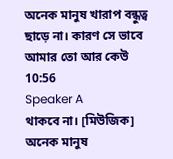অনেক মানুষ খারাপ বন্ধুত্ব ছাড়ে না। কারণ সে ভাবে আমার তো আর কেউ
10:56
Speaker A
থাকবে না। [মিউজিক] অনেক মানুষ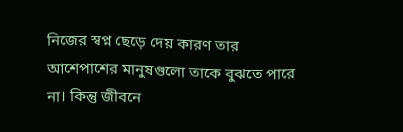নিজের স্বপ্ন ছেড়ে দেয় কারণ তার আশেপাশের মানুষগুলো তাকে বুঝতে পারে না। কিন্তু জীবনে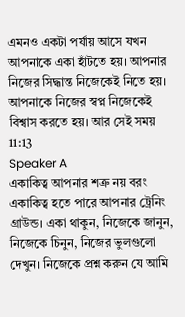এমনও একটা পর্যায় আসে যখন আপনাকে একা হাঁটতে হয়। আপনার নিজের সিদ্ধান্ত নিজেকেই নিতে হয়। আপনাকে নিজের স্বপ্ন নিজেকেই বিশ্বাস করতে হয়। আর সেই সময়
11:13
Speaker A
একাকিত্ব আপনার শত্রু নয় বরং একাকিত্ব হতে পারে আপনার ট্রেনিং গ্রাউন্ড। একা থাকুন, নিজেকে জানুন, নিজেকে চিনুন, নিজের ভুলগুলো দেখুন। নিজেকে প্রশ্ন করুন যে আমি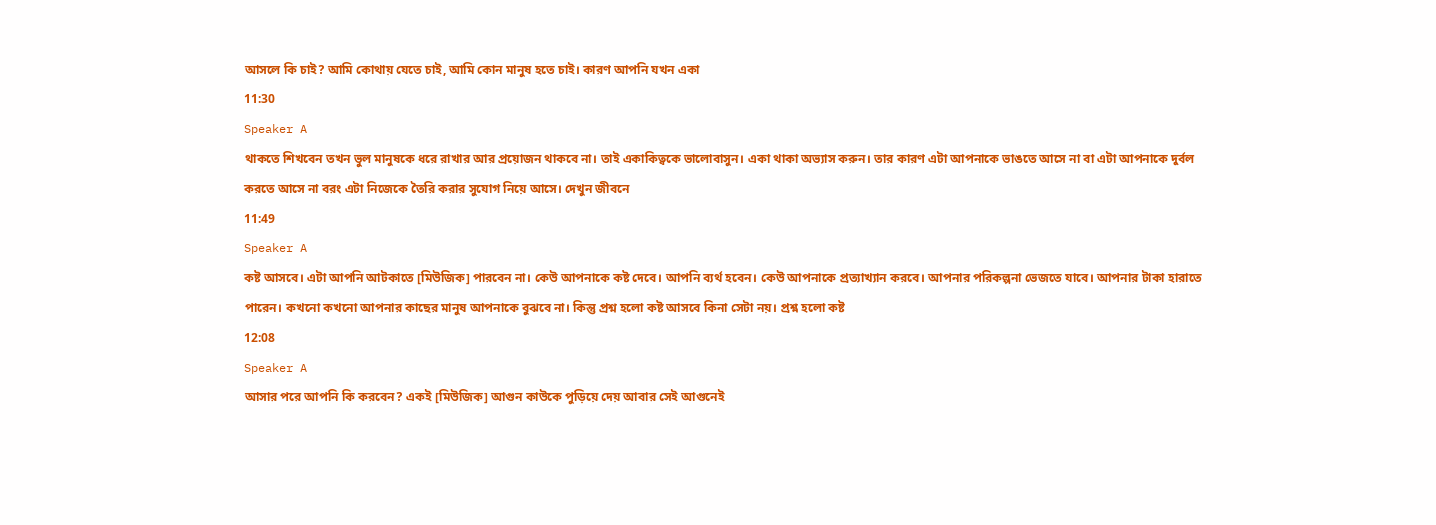আসলে কি চাই? আমি কোথায় যেতে চাই, আমি কোন মানুষ হতে চাই। কারণ আপনি যখন একা
11:30
Speaker A
থাকতে শিখবেন তখন ভুল মানুষকে ধরে রাখার আর প্রয়োজন থাকবে না। তাই একাকিত্বকে ভালোবাসুন। একা থাকা অভ্যাস করুন। তার কারণ এটা আপনাকে ভাঙতে আসে না বা এটা আপনাকে দুর্বল করতে আসে না বরং এটা নিজেকে তৈরি করার সুযোগ নিয়ে আসে। দেখুন জীবনে
11:49
Speaker A
কষ্ট আসবে। এটা আপনি আটকাতে [মিউজিক] পারবেন না। কেউ আপনাকে কষ্ট দেবে। আপনি ব্যর্থ হবেন। কেউ আপনাকে প্রত্যাখ্যান করবে। আপনার পরিকল্পনা ভেজতে যাবে। আপনার টাকা হারাতে পারেন। কখনো কখনো আপনার কাছের মানুষ আপনাকে বুঝবে না। কিন্তু প্রশ্ন হলো কষ্ট আসবে কিনা সেটা নয়। প্রশ্ন হলো কষ্ট
12:08
Speaker A
আসার পরে আপনি কি করবেন? একই [মিউজিক] আগুন কাউকে পুড়িয়ে দেয় আবার সেই আগুনেই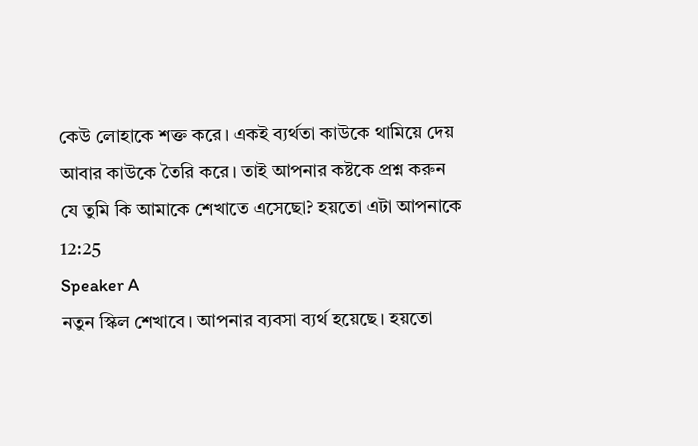কেউ লোহাকে শক্ত করে। একই ব্যর্থতা কাউকে থামিয়ে দেয় আবার কাউকে তৈরি করে। তাই আপনার কষ্টকে প্রশ্ন করুন যে তুমি কি আমাকে শেখাতে এসেছো? হয়তো এটা আপনাকে
12:25
Speaker A
নতুন স্কিল শেখাবে। আপনার ব্যবসা ব্যর্থ হয়েছে। হয়তো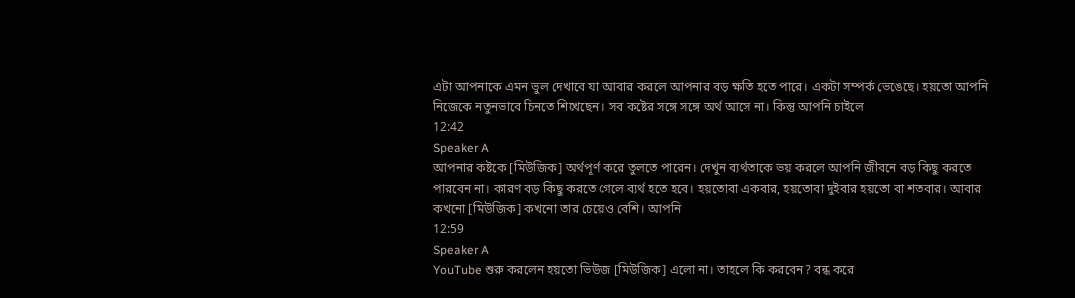এটা আপনাকে এমন ভুল দেখাবে যা আবার করলে আপনার বড় ক্ষতি হতে পারে। একটা সম্পর্ক ভেঙেছে। হয়তো আপনি নিজেকে নতুনভাবে চিনতে শিখেছেন। সব কষ্টের সঙ্গে সঙ্গে অর্থ আসে না। কিন্তু আপনি চাইলে
12:42
Speaker A
আপনার কষ্টকে [মিউজিক] অর্থপূর্ণ করে তুলতে পারেন। দেখুন ব্যর্থতাকে ভয় করলে আপনি জীবনে বড় কিছু করতে পারবেন না। কারণ বড় কিছু করতে গেলে ব্যর্থ হতে হবে। হয়তোবা একবার, হয়তোবা দুইবার হয়তো বা শতবার। আবার কখনো [মিউজিক] কখনো তার চেয়েও বেশি। আপনি
12:59
Speaker A
YouTube শুরু করলেন হয়তো ভিউজ [মিউজিক] এলো না। তাহলে কি করবেন? বন্ধ করে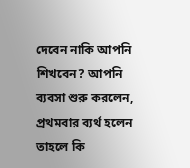দেবেন নাকি আপনি শিখবেন? আপনি ব্যবসা শুরু করলেন, প্রথমবার ব্যর্থ হলেন তাহলে কি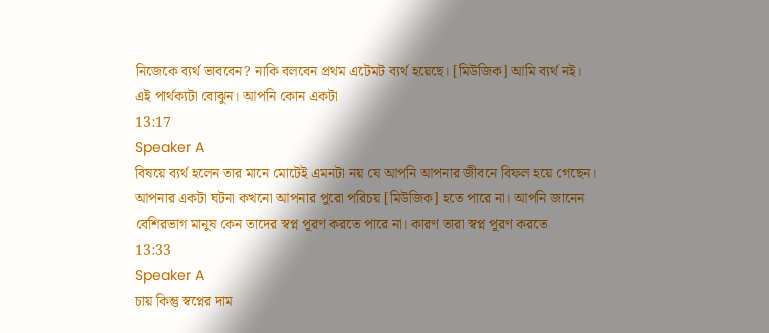নিজেকে ব্যর্থ ভাববেন? নাকি বলবেন প্রথম এটেমট ব্যর্থ হয়েছে। [মিউজিক] আমি ব্যর্থ নই। এই পার্থক্যটা বোঝুন। আপনি কোন একটা
13:17
Speaker A
বিষয়ে ব্যর্থ হলেন তার মানে মোটেই এমনটা নয় যে আপনি আপনার জীবনে বিফল হয়ে গেছেন। আপনার একটা ঘটনা কখনো আপনার পুরো পরিচয় [মিউজিক] হতে পারে না। আপনি জানেন বেশিরভাগ মানুষ কেন তাদের স্বপ্ন পূরণ করতে পারে না। কারণ তারা স্বপ্ন পূরণ করতে
13:33
Speaker A
চায় কিন্তু স্বপ্নের দাম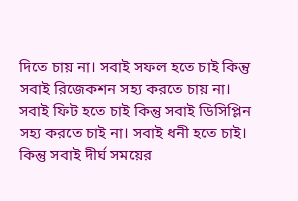দিতে চায় না। সবাই সফল হতে চাই কিন্তু সবাই রিজেকশন সহ্য করতে চায় না। সবাই ফিট হতে চাই কিন্তু সবাই ডিসিপ্লিন সহ্য করতে চাই না। সবাই ধনী হতে চাই। কিন্তু সবাই দীর্ঘ সময়ের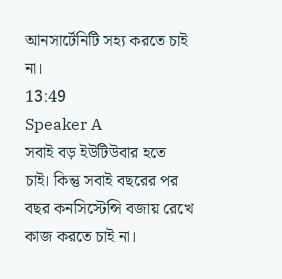আনসার্টেনিটি সহ্য করতে চাই না।
13:49
Speaker A
সবাই বড় ইউটিউবার হতে চাই। কিন্তু সবাই বছরের পর বছর কনসিস্টেন্সি বজায় রেখে কাজ করতে চাই না।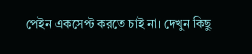পেইন একসেপ্ট করতে চাই না। দেখুন কিছু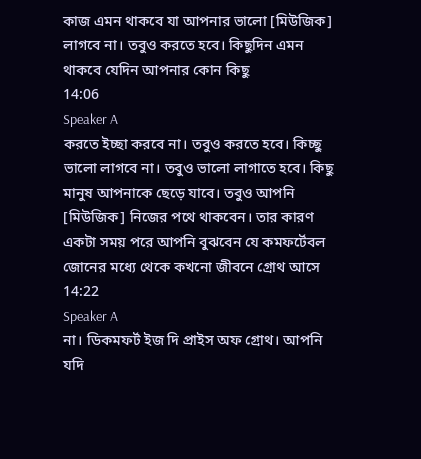কাজ এমন থাকবে যা আপনার ভালো [মিউজিক] লাগবে না। তবুও করতে হবে। কিছুদিন এমন থাকবে যেদিন আপনার কোন কিছু
14:06
Speaker A
করতে ইচ্ছা করবে না। তবুও করতে হবে। কিচ্ছু ভালো লাগবে না। তবুও ভালো লাগাতে হবে। কিছু মানুষ আপনাকে ছেড়ে যাবে। তবুও আপনি [মিউজিক] নিজের পথে থাকবেন। তার কারণ একটা সময় পরে আপনি বুঝবেন যে কমফর্টেবল জোনের মধ্যে থেকে কখনো জীবনে গ্রোথ আসে
14:22
Speaker A
না। ডিকমফর্ট ইজ দি প্রাইস অফ গ্রোথ। আপনি যদি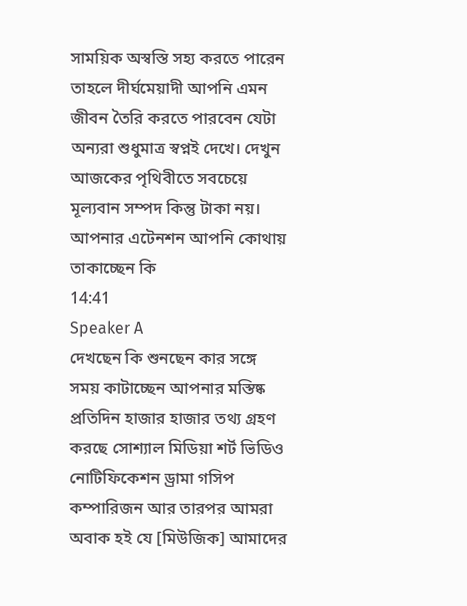সাময়িক অস্বস্তি সহ্য করতে পারেন তাহলে দীর্ঘমেয়াদী আপনি এমন জীবন তৈরি করতে পারবেন যেটা অন্যরা শুধুমাত্র স্বপ্নই দেখে। দেখুন আজকের পৃথিবীতে সবচেয়ে মূল্যবান সম্পদ কিন্তু টাকা নয়। আপনার এটেনশন আপনি কোথায় তাকাচ্ছেন কি
14:41
Speaker A
দেখছেন কি শুনছেন কার সঙ্গে সময় কাটাচ্ছেন আপনার মস্তিষ্ক প্রতিদিন হাজার হাজার তথ্য গ্রহণ করছে সোশ্যাল মিডিয়া শর্ট ভিডিও নোটিফিকেশন ড্রামা গসিপ কম্পারিজন আর তারপর আমরা অবাক হই যে [মিউজিক] আমাদের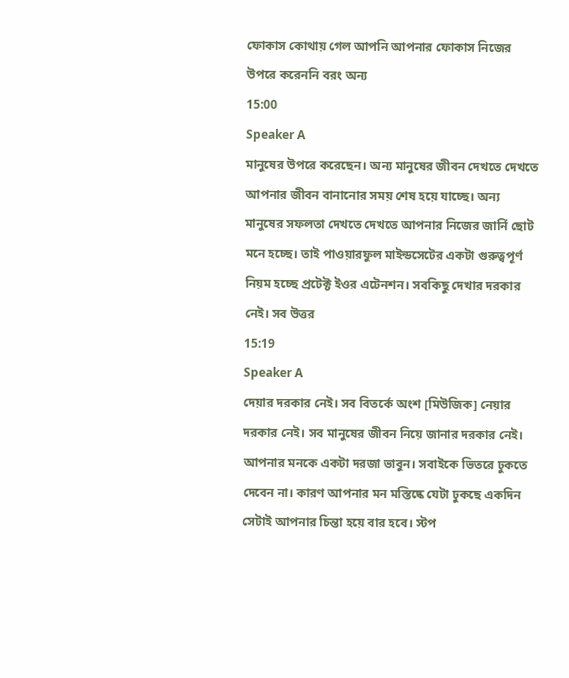ফোকাস কোথায় গেল আপনি আপনার ফোকাস নিজের উপরে করেননি বরং অন্য
15:00
Speaker A
মানুষের উপরে করেছেন। অন্য মানুষের জীবন দেখতে দেখতে আপনার জীবন বানানোর সময় শেষ হয়ে যাচ্ছে। অন্য মানুষের সফলতা দেখতে দেখতে আপনার নিজের জার্নি ছোট মনে হচ্ছে। তাই পাওয়ারফুল মাইন্ডসেটের একটা গুরুত্বপূর্ণ নিয়ম হচ্ছে প্রটেক্ট ইওর এটেনশন। সবকিছু দেখার দরকার নেই। সব উত্তর
15:19
Speaker A
দেয়ার দরকার নেই। সব বিতর্কে অংশ [মিউজিক] নেয়ার দরকার নেই। সব মানুষের জীবন নিয়ে জানার দরকার নেই। আপনার মনকে একটা দরজা ভাবুন। সবাইকে ভিতরে ঢুকতে দেবেন না। কারণ আপনার মন মস্তিষ্কে যেটা ঢুকছে একদিন সেটাই আপনার চিন্তা হয়ে বার হবে। স্টপ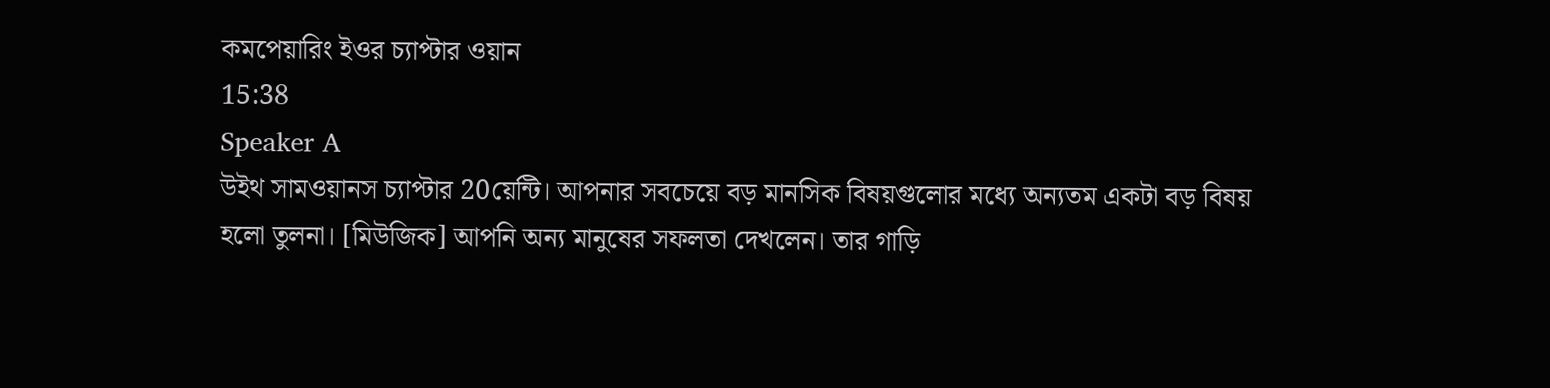কমপেয়ারিং ইওর চ্যাপ্টার ওয়ান
15:38
Speaker A
উইথ সামওয়ানস চ্যাপ্টার 20য়েন্টি। আপনার সবচেয়ে বড় মানসিক বিষয়গুলোর মধ্যে অন্যতম একটা বড় বিষয় হলো তুলনা। [মিউজিক] আপনি অন্য মানুষের সফলতা দেখলেন। তার গাড়ি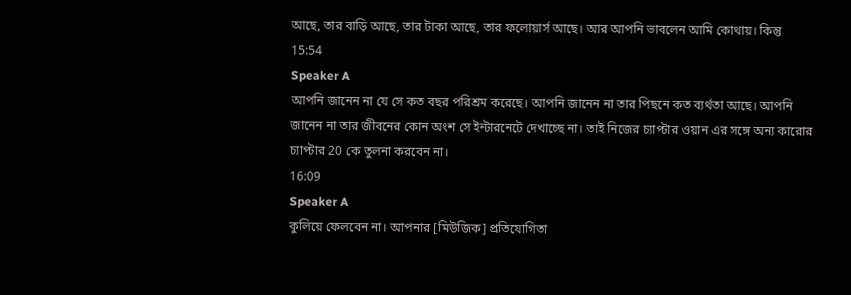আছে, তার বাড়ি আছে, তার টাকা আছে, তার ফলোয়ার্স আছে। আর আপনি ভাবলেন আমি কোথায়। কিন্তু
15:54
Speaker A
আপনি জানেন না যে সে কত বছর পরিশ্রম করেছে। আপনি জানেন না তার পিছনে কত ব্যর্থতা আছে। আপনি জানেন না তার জীবনের কোন অংশ সে ইন্টারনেটে দেখাচ্ছে না। তাই নিজের চ্যাপ্টার ওয়ান এর সঙ্গে অন্য কারোর চ্যাপ্টার 20 কে তুলনা করবেন না।
16:09
Speaker A
কুলিয়ে ফেলবেন না। আপনার [মিউজিক] প্রতিযোগিতা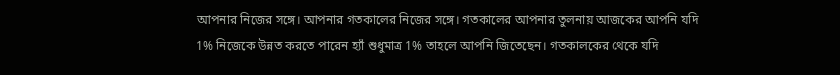আপনার নিজের সঙ্গে। আপনার গতকালের নিজের সঙ্গে। গতকালের আপনার তুলনায় আজকের আপনি যদি 1% নিজেকে উন্নত করতে পারেন হ্যাঁ শুধুমাত্র 1% তাহলে আপনি জিতেছেন। গতকালকের থেকে যদি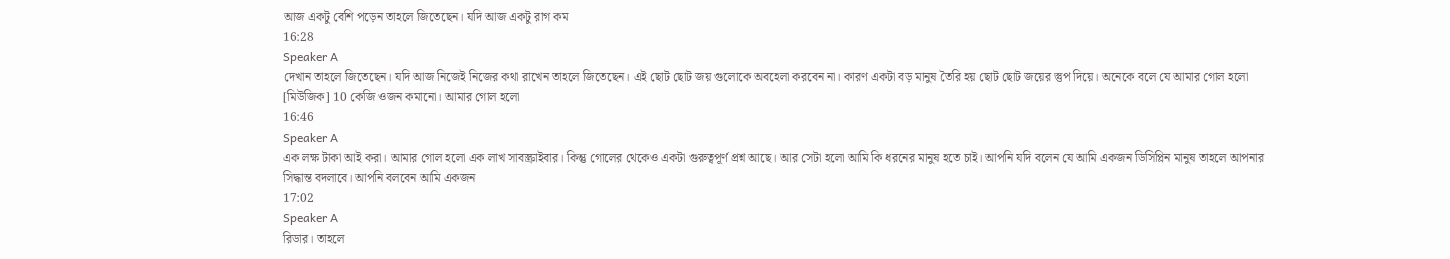আজ একটু বেশি পড়েন তাহলে জিতেছেন। যদি আজ একটু রাগ কম
16:28
Speaker A
দেখান তাহলে জিতেছেন। যদি আজ নিজেই নিজের কথা রাখেন তাহলে জিতেছেন। এই ছোট ছোট জয় গুলোকে অবহেলা করবেন না। কারণ একটা বড় মানুষ তৈরি হয় ছোট ছোট জয়ের স্তুপ দিয়ে। অনেকে বলে যে আমার গোল হলো [মিউজিক] 10 কেজি ওজন কমানো। আমার গোল হলো
16:46
Speaker A
এক লক্ষ টাকা আই করা। আমার গোল হলো এক লাখ সাবস্ক্রাইবার। কিন্তু গোলের থেকেও একটা গুরুত্বপূর্ণ প্রশ্ন আছে। আর সেটা হলো আমি কি ধরনের মানুষ হতে চাই। আপনি যদি বলেন যে আমি একজন ডিসিপ্লিন মানুষ তাহলে আপনার সিদ্ধান্ত বদলাবে। আপনি বলবেন আমি একজন
17:02
Speaker A
রিডার। তাহলে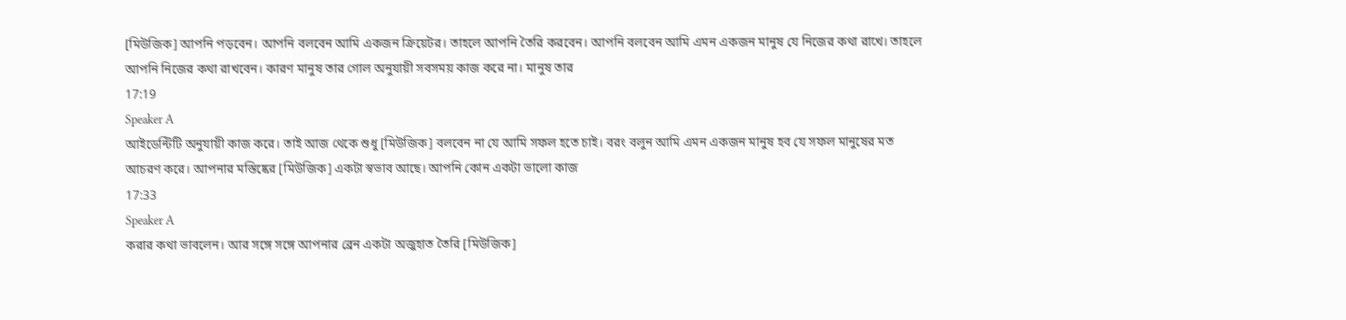[মিউজিক] আপনি পড়বেন। আপনি বলবেন আমি একজন ক্রিয়েটর। তাহলে আপনি তৈরি করবেন। আপনি বলবেন আমি এমন একজন মানুষ যে নিজের কথা রাখে। তাহলে আপনি নিজের কথা রাখবেন। কারণ মানুষ তার গোল অনুযায়ী সবসময় কাজ করে না। মানুষ তার
17:19
Speaker A
আইডেন্টিটি অনুযায়ী কাজ করে। তাই আজ থেকে শুধু [মিউজিক] বলবেন না যে আমি সফল হতে চাই। বরং বলুন আমি এমন একজন মানুষ হব যে সফল মানুষের মত আচরণ করে। আপনার মস্তিষ্কের [মিউজিক] একটা স্বভাব আছে। আপনি কোন একটা ভালো কাজ
17:33
Speaker A
করার কথা ভাবলেন। আর সঙ্গে সঙ্গে আপনার ব্রেন একটা অজুহাত তৈরি [মিউজিক]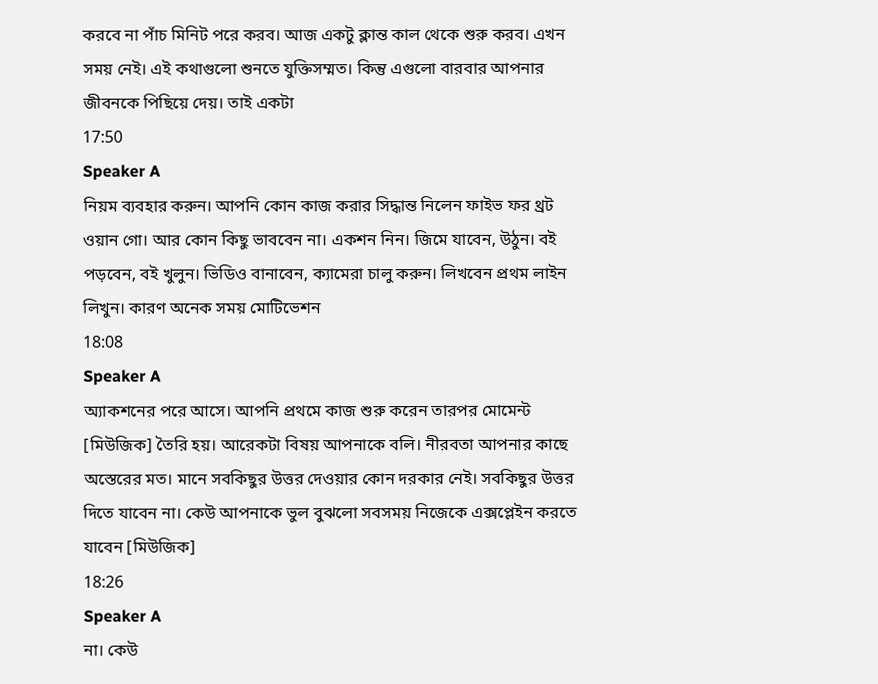করবে না পাঁচ মিনিট পরে করব। আজ একটু ক্লান্ত কাল থেকে শুরু করব। এখন সময় নেই। এই কথাগুলো শুনতে যুক্তিসম্মত। কিন্তু এগুলো বারবার আপনার জীবনকে পিছিয়ে দেয়। তাই একটা
17:50
Speaker A
নিয়ম ব্যবহার করুন। আপনি কোন কাজ করার সিদ্ধান্ত নিলেন ফাইভ ফর থ্রট ওয়ান গো। আর কোন কিছু ভাববেন না। একশন নিন। জিমে যাবেন, উঠুন। বই পড়বেন, বই খুলুন। ভিডিও বানাবেন, ক্যামেরা চালু করুন। লিখবেন প্রথম লাইন লিখুন। কারণ অনেক সময় মোটিভেশন
18:08
Speaker A
অ্যাকশনের পরে আসে। আপনি প্রথমে কাজ শুরু করেন তারপর মোমেন্ট [মিউজিক] তৈরি হয়। আরেকটা বিষয় আপনাকে বলি। নীরবতা আপনার কাছে অস্তেরের মত। মানে সবকিছুর উত্তর দেওয়ার কোন দরকার নেই। সবকিছুর উত্তর দিতে যাবেন না। কেউ আপনাকে ভুল বুঝলো সবসময় নিজেকে এক্সপ্লেইন করতে যাবেন [মিউজিক]
18:26
Speaker A
না। কেউ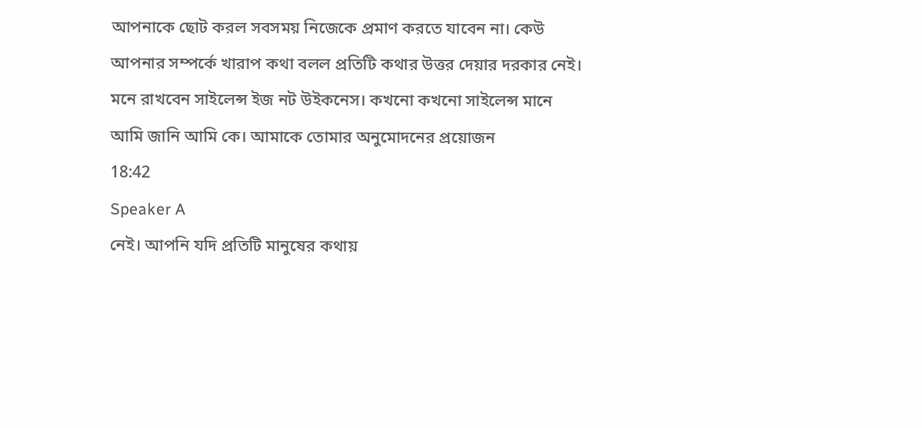আপনাকে ছোট করল সবসময় নিজেকে প্রমাণ করতে যাবেন না। কেউ আপনার সম্পর্কে খারাপ কথা বলল প্রতিটি কথার উত্তর দেয়ার দরকার নেই। মনে রাখবেন সাইলেন্স ইজ নট উইকনেস। কখনো কখনো সাইলেন্স মানে আমি জানি আমি কে। আমাকে তোমার অনুমোদনের প্রয়োজন
18:42
Speaker A
নেই। আপনি যদি প্রতিটি মানুষের কথায়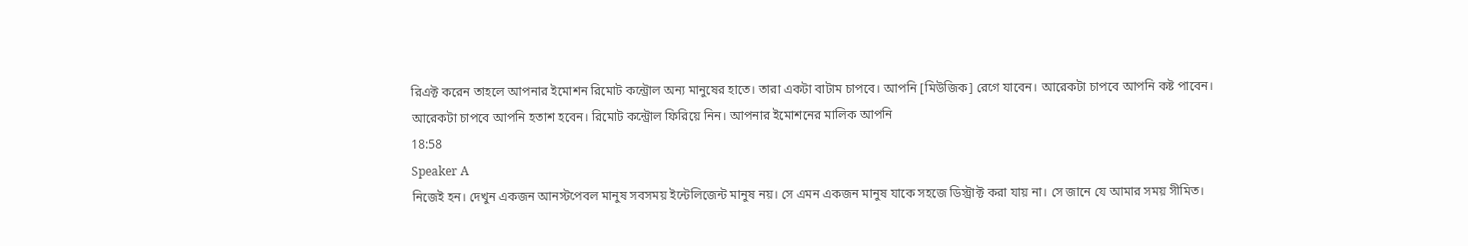রিএক্ট করেন তাহলে আপনার ইমোশন রিমোট কন্ট্রোল অন্য মানুষের হাতে। তারা একটা বাটাম চাপবে। আপনি [মিউজিক] রেগে যাবেন। আরেকটা চাপবে আপনি কষ্ট পাবেন। আরেকটা চাপবে আপনি হতাশ হবেন। রিমোট কন্ট্রোল ফিরিয়ে নিন। আপনার ইমোশনের মালিক আপনি
18:58
Speaker A
নিজেই হন। দেখুন একজন আনস্টপেবল মানুষ সবসময় ইন্টেলিজেন্ট মানুষ নয়। সে এমন একজন মানুষ যাকে সহজে ডিস্ট্রাক্ট করা যায় না। সে জানে যে আমার সময় সীমিত।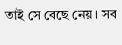তাই সে বেছে নেয়। সব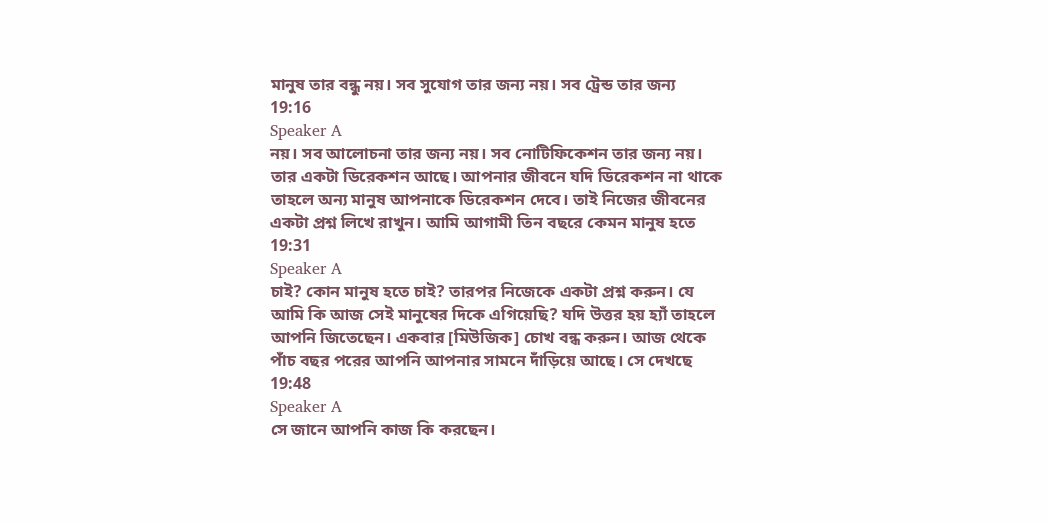মানুষ তার বন্ধু নয়। সব সুযোগ তার জন্য নয়। সব ট্রেন্ড তার জন্য
19:16
Speaker A
নয়। সব আলোচনা তার জন্য নয়। সব নোটিফিকেশন তার জন্য নয়। তার একটা ডিরেকশন আছে। আপনার জীবনে যদি ডিরেকশন না থাকে তাহলে অন্য মানুষ আপনাকে ডিরেকশন দেবে। তাই নিজের জীবনের একটা প্রশ্ন লিখে রাখুন। আমি আগামী তিন বছরে কেমন মানুষ হতে
19:31
Speaker A
চাই? কোন মানুষ হতে চাই? তারপর নিজেকে একটা প্রশ্ন করুন। যে আমি কি আজ সেই মানুষের দিকে এগিয়েছি? যদি উত্তর হয় হ্যাঁ তাহলে আপনি জিতেছেন। একবার [মিউজিক] চোখ বন্ধ করুন। আজ থেকে পাঁচ বছর পরের আপনি আপনার সামনে দাঁড়িয়ে আছে। সে দেখছে
19:48
Speaker A
সে জানে আপনি কাজ কি করছেন।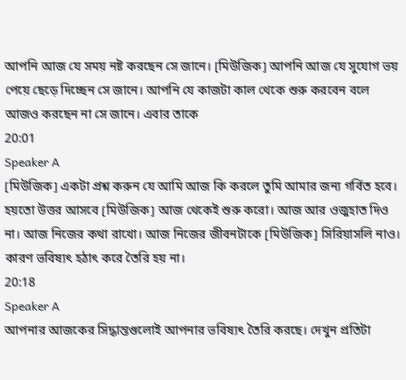আপনি আজ যে সময় নষ্ট করছেন সে জানে। [মিউজিক] আপনি আজ যে সুযোগ ভয় পেয়ে ছেড়ে দিচ্ছেন সে জানে। আপনি যে কাজটা কাল থেকে শুরু করবেন বলে আজও করছেন না সে জানে। এবার তাকে
20:01
Speaker A
[মিউজিক] একটা প্রশ্ন করুন যে আমি আজ কি করলে তুমি আমার জন্য গর্বিত হবে। হয়তো উত্তর আসবে [মিউজিক] আজ থেকেই শুরু করো। আজ আর ওজুহাত দিও না। আজ নিজের কথা রাখো। আজ নিজের জীবনটাকে [মিউজিক] সিরিয়াসলি নাও। কারণ ভবিষ্যৎ হঠাৎ করে তৈরি হয় না।
20:18
Speaker A
আপনার আজকের সিদ্ধান্তগুলোই আপনার ভবিষ্যৎ তৈরি করছে। দেখুন প্রতিটা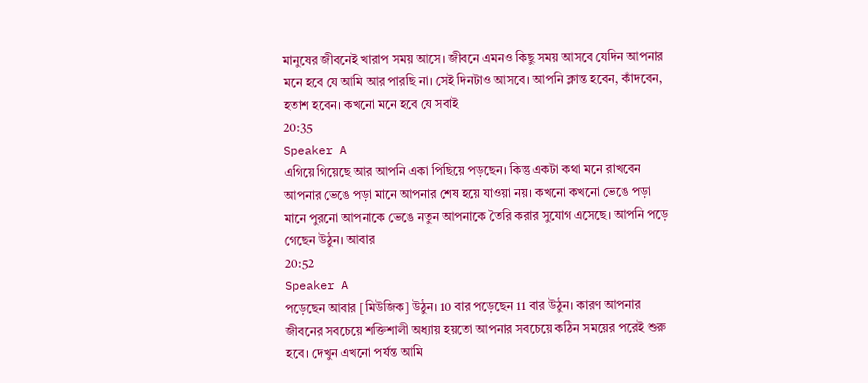মানুষের জীবনেই খারাপ সময় আসে। জীবনে এমনও কিছু সময় আসবে যেদিন আপনার মনে হবে যে আমি আর পারছি না। সেই দিনটাও আসবে। আপনি ক্লান্ত হবেন, কাঁদবেন, হতাশ হবেন। কখনো মনে হবে যে সবাই
20:35
Speaker A
এগিয়ে গিয়েছে আর আপনি একা পিছিয়ে পড়ছেন। কিন্তু একটা কথা মনে রাখবেন আপনার ভেঙে পড়া মানে আপনার শেষ হয়ে যাওয়া নয়। কখনো কখনো ভেঙে পড়া মানে পুরনো আপনাকে ভেঙে নতুন আপনাকে তৈরি করার সুযোগ এসেছে। আপনি পড়ে গেছেন উঠুন। আবার
20:52
Speaker A
পড়েছেন আবার [মিউজিক] উঠুন। 10 বার পড়েছেন 11 বার উঠুন। কারণ আপনার জীবনের সবচেয়ে শক্তিশালী অধ্যায় হয়তো আপনার সবচেয়ে কঠিন সময়ের পরেই শুরু হবে। দেখুন এখনো পর্যন্ত আমি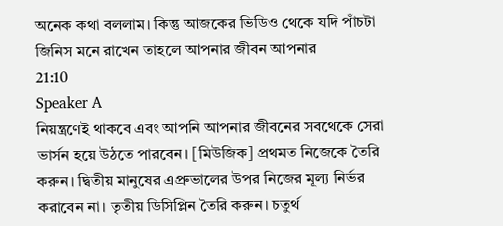অনেক কথা বললাম। কিন্তু আজকের ভিডিও থেকে যদি পাঁচটা জিনিস মনে রাখেন তাহলে আপনার জীবন আপনার
21:10
Speaker A
নিয়ন্ত্রণেই থাকবে এবং আপনি আপনার জীবনের সবথেকে সেরা ভার্সন হয়ে উঠতে পারবেন। [মিউজিক] প্রথমত নিজেকে তৈরি করুন। দ্বিতীয় মানুষের এপ্রুভালের উপর নিজের মূল্য নির্ভর করাবেন না। তৃতীয় ডিসিপ্লিন তৈরি করুন। চতুর্থ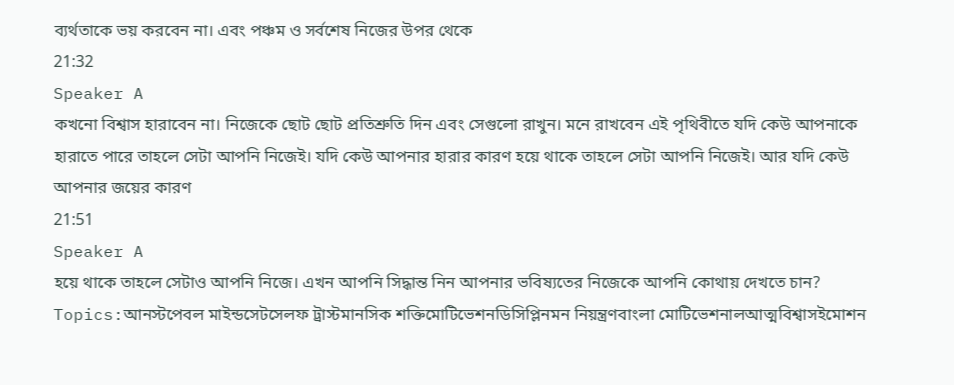ব্যর্থতাকে ভয় করবেন না। এবং পঞ্চম ও সর্বশেষ নিজের উপর থেকে
21:32
Speaker A
কখনো বিশ্বাস হারাবেন না। নিজেকে ছোট ছোট প্রতিশ্রুতি দিন এবং সেগুলো রাখুন। মনে রাখবেন এই পৃথিবীতে যদি কেউ আপনাকে হারাতে পারে তাহলে সেটা আপনি নিজেই। যদি কেউ আপনার হারার কারণ হয়ে থাকে তাহলে সেটা আপনি নিজেই। আর যদি কেউ আপনার জয়ের কারণ
21:51
Speaker A
হয়ে থাকে তাহলে সেটাও আপনি নিজে। এখন আপনি সিদ্ধান্ত নিন আপনার ভবিষ্যতের নিজেকে আপনি কোথায় দেখতে চান?
Topics:আনস্টপেবল মাইন্ডসেটসেলফ ট্রাস্টমানসিক শক্তিমোটিভেশনডিসিপ্লিনমন নিয়ন্ত্রণবাংলা মোটিভেশনালআত্মবিশ্বাসইমোশন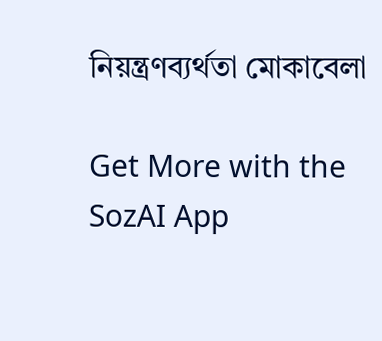নিয়ন্ত্রণব্যর্থতা মোকাবেলা

Get More with the SozAI App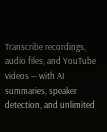Transcribe recordings, audio files, and YouTube videos — with AI summaries, speaker detection, and unlimited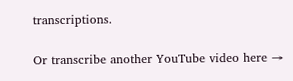transcriptions.

Or transcribe another YouTube video here →